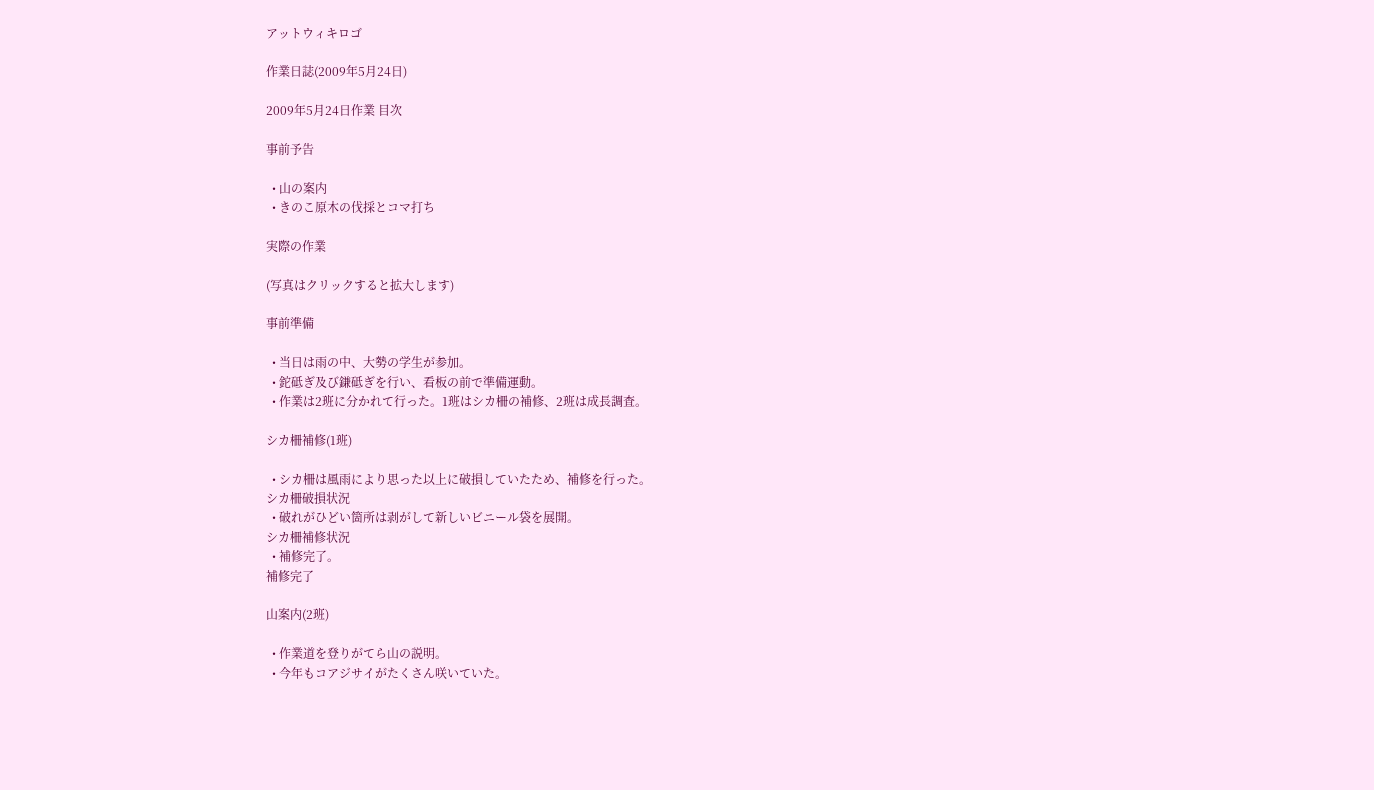アットウィキロゴ

作業日誌(2009年5月24日)

2009年5月24日作業 目次

事前予告

  • 山の案内
  • きのこ原木の伐採とコマ打ち

実際の作業

(写真はクリックすると拡大します)

事前準備

  • 当日は雨の中、大勢の学生が参加。
  • 鉈砥ぎ及び鎌砥ぎを行い、看板の前で準備運動。
  • 作業は2班に分かれて行った。1班はシカ柵の補修、2班は成長調査。

シカ柵補修(1班)

  • シカ柵は風雨により思った以上に破損していたため、補修を行った。
シカ柵破損状況
  • 破れがひどい箇所は剥がして新しいビニール袋を展開。
シカ柵補修状況
  • 補修完了。
補修完了

山案内(2班)

  • 作業道を登りがてら山の説明。
  • 今年もコアジサイがたくさん咲いていた。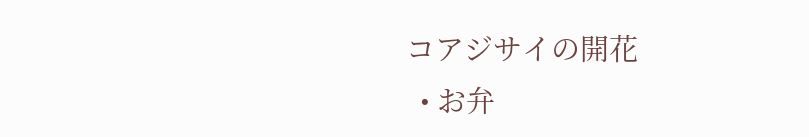コアジサイの開花
  • お弁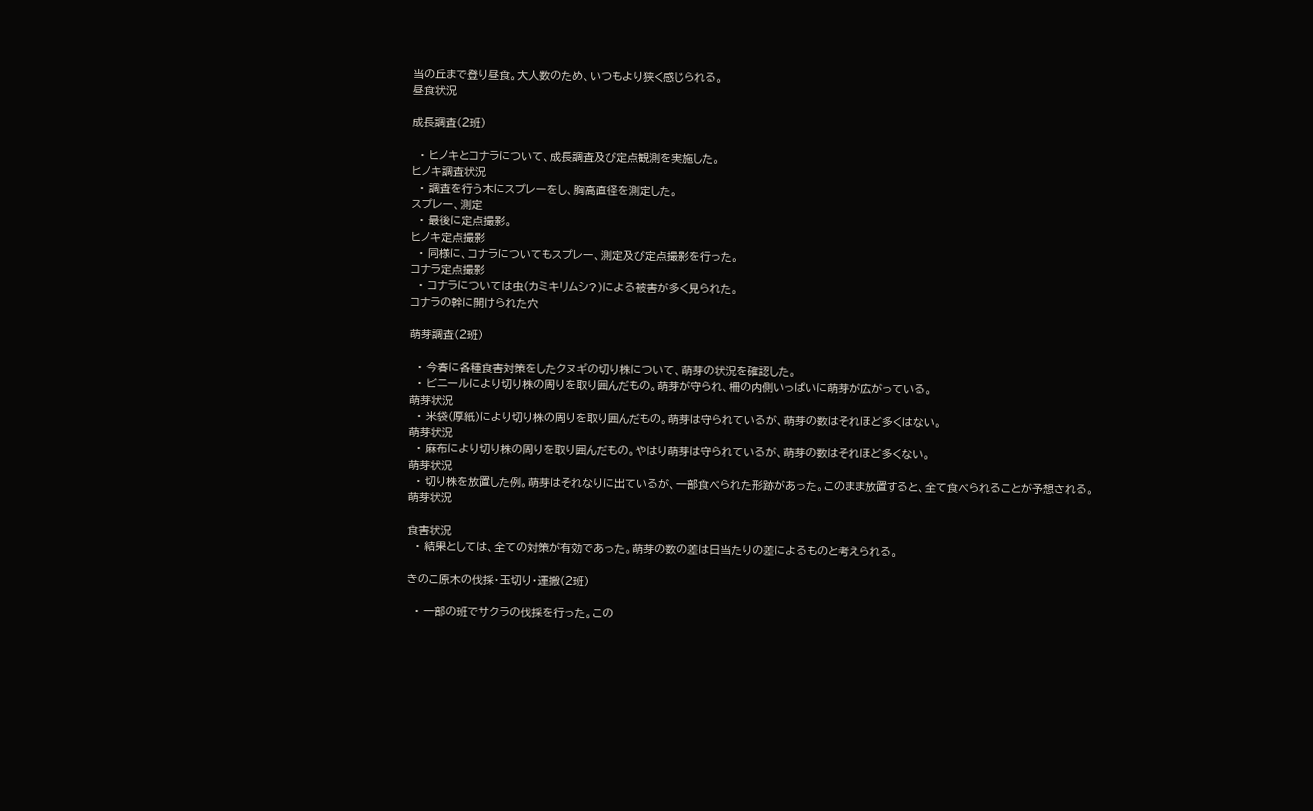当の丘まで登り昼食。大人数のため、いつもより狭く感じられる。
昼食状況

成長調査(2班)

  • ヒノキとコナラについて、成長調査及び定点観測を実施した。
ヒノキ調査状況
  • 調査を行う木にスプレーをし、胸高直径を測定した。
スプレー、測定
  • 最後に定点撮影。
ヒノキ定点撮影
  • 同様に、コナラについてもスプレー、測定及び定点撮影を行った。
コナラ定点撮影
  • コナラについては虫(カミキリムシ?)による被害が多く見られた。
コナラの幹に開けられた穴

萌芽調査(2班)

  • 今春に各種食害対策をしたクヌギの切り株について、萌芽の状況を確認した。
  • ビニールにより切り株の周りを取り囲んだもの。萌芽が守られ、柵の内側いっぱいに萌芽が広がっている。
萌芽状況
  • 米袋(厚紙)により切り株の周りを取り囲んだもの。萌芽は守られているが、萌芽の数はそれほど多くはない。
萌芽状況
  • 麻布により切り株の周りを取り囲んだもの。やはり萌芽は守られているが、萌芽の数はそれほど多くない。
萌芽状況
  • 切り株を放置した例。萌芽はそれなりに出ているが、一部食べられた形跡があった。このまま放置すると、全て食べられることが予想される。
萌芽状況

食害状況
  • 結果としては、全ての対策が有効であった。萌芽の数の差は日当たりの差によるものと考えられる。

きのこ原木の伐採・玉切り・運搬(2班)

  • 一部の班でサクラの伐採を行った。この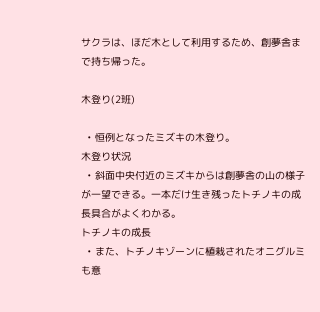サクラは、ほだ木として利用するため、創夢舎まで持ち帰った。

木登り(2班)

  • 恒例となったミズキの木登り。
木登り状況
  • 斜面中央付近のミズキからは創夢舎の山の様子が一望できる。一本だけ生き残ったトチノキの成長具合がよくわかる。
トチノキの成長
  • また、トチノキゾーンに植栽されたオニグルミも意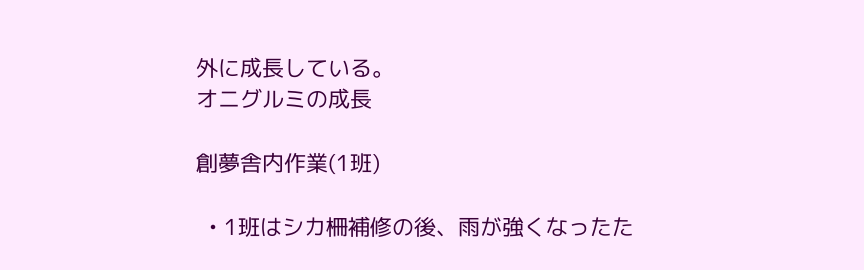外に成長している。
オニグルミの成長

創夢舎内作業(1班)

  • 1班はシカ柵補修の後、雨が強くなったた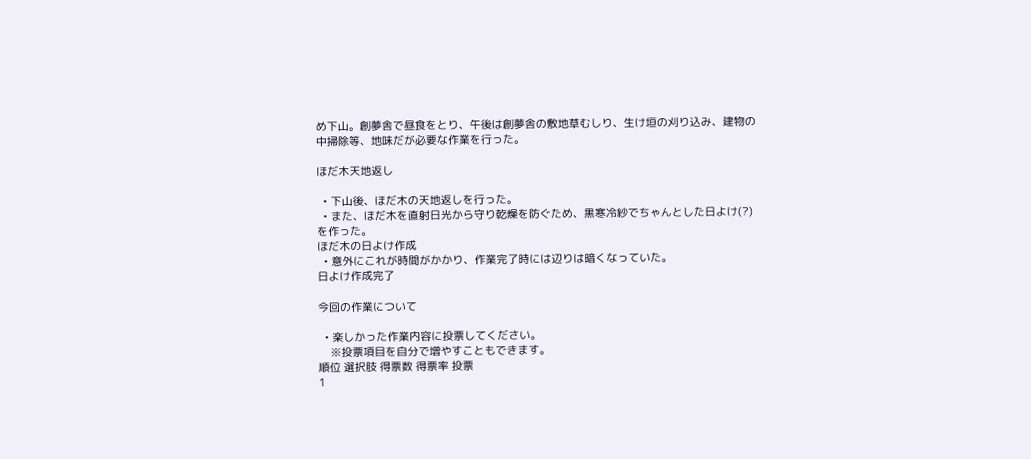め下山。創夢舎で昼食をとり、午後は創夢舎の敷地草むしり、生け垣の刈り込み、建物の中掃除等、地味だが必要な作業を行った。

ほだ木天地返し

  • 下山後、ほだ木の天地返しを行った。
  • また、ほだ木を直射日光から守り乾燥を防ぐため、黒寒冷紗でちゃんとした日よけ(?)を作った。
ほだ木の日よけ作成
  • 意外にこれが時間がかかり、作業完了時には辺りは暗くなっていた。
日よけ作成完了

今回の作業について

  • 楽しかった作業内容に投票してください。
    ※投票項目を自分で増やすこともできます。
順位 選択肢 得票数 得票率 投票
1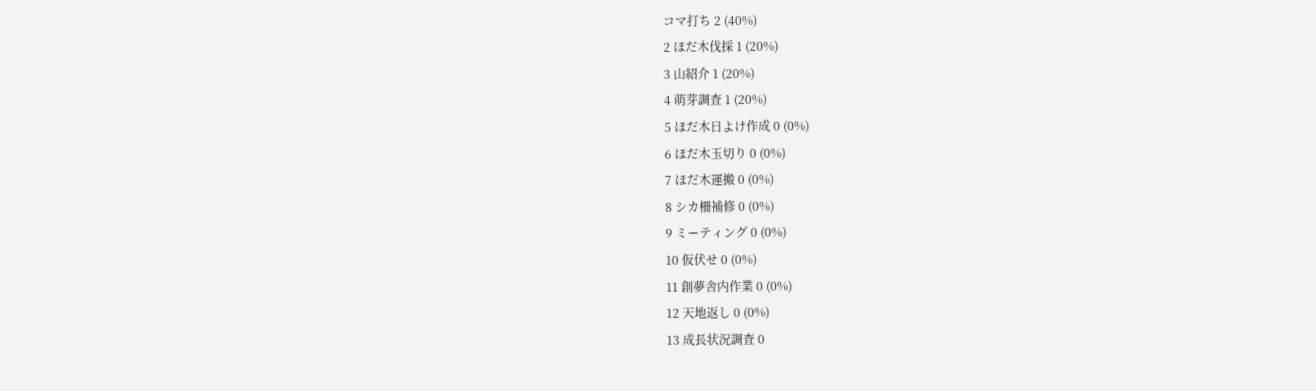コマ打ち 2 (40%)
2 ほだ木伐採 1 (20%)
3 山紹介 1 (20%)
4 萌芽調査 1 (20%)
5 ほだ木日よけ作成 0 (0%)
6 ほだ木玉切り 0 (0%)
7 ほだ木運搬 0 (0%)
8 シカ柵補修 0 (0%)
9 ミーティング 0 (0%)
10 仮伏せ 0 (0%)
11 創夢舎内作業 0 (0%)
12 天地返し 0 (0%)
13 成長状況調査 0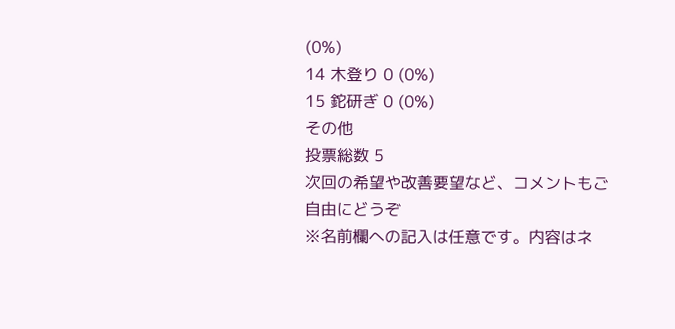(0%)
14 木登り 0 (0%)
15 鉈研ぎ 0 (0%)
その他
投票総数 5
次回の希望や改善要望など、コメントもご自由にどうぞ
※名前欄への記入は任意です。内容はネ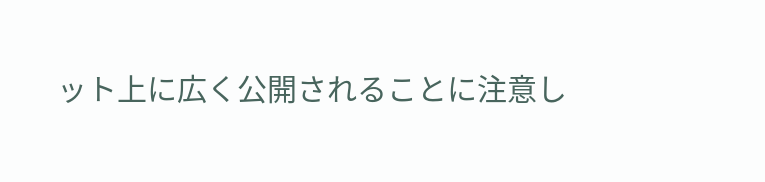ット上に広く公開されることに注意し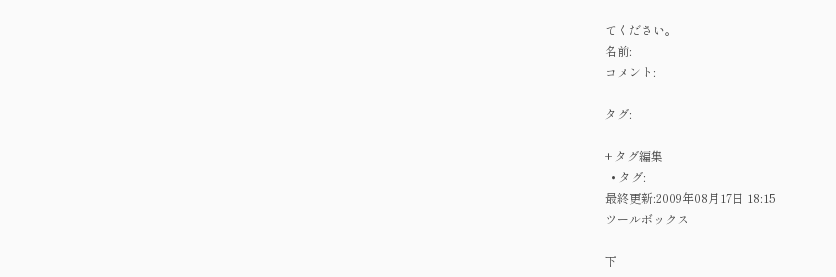てください。
名前:
コメント:

タグ:

+ タグ編集
  • タグ:
最終更新:2009年08月17日 18:15
ツールボックス

下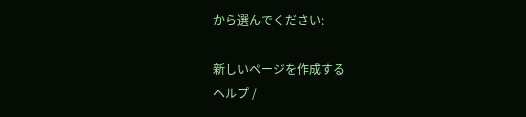から選んでください:

新しいページを作成する
ヘルプ /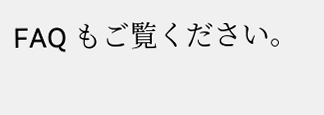FAQ もご覧ください。